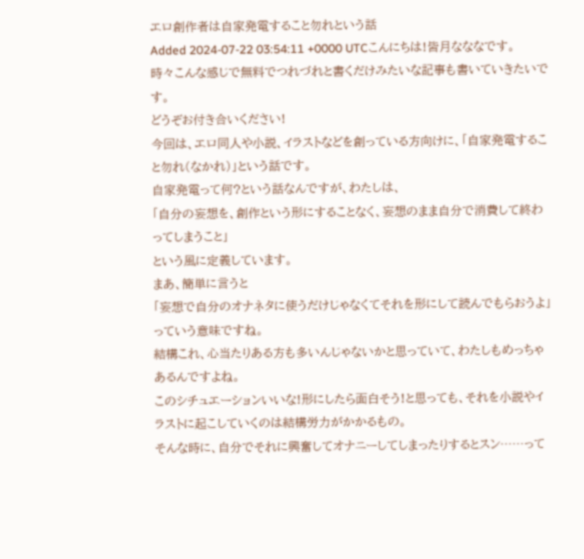エロ創作者は自家発電すること勿れという話
Added 2024-07-22 03:54:11 +0000 UTCこんにちは!皆月なななです。
時々こんな感じで無料でつれづれと書くだけみたいな記事も書いていきたいです。
どうぞお付き合いください!
今回は、エロ同人や小説、イラストなどを創っている方向けに、「自家発電すること勿れ(なかれ)」という話です。
自家発電って何?という話なんですが、わたしは、
「自分の妄想を、創作という形にすることなく、妄想のまま自分で消費して終わってしまうこと」
という風に定義しています。
まあ、簡単に言うと
「妄想で自分のオナネタに使うだけじゃなくてそれを形にして読んでもらおうよ」
っていう意味ですね。
結構これ、心当たりある方も多いんじゃないかと思っていて、わたしもめっちゃあるんですよね。
このシチュエーションいいな!形にしたら面白そう!と思っても、それを小説やイラストに起こしていくのは結構労力がかかるもの。
そんな時に、自分でそれに興奮してオナニーしてしまったりするとスン……って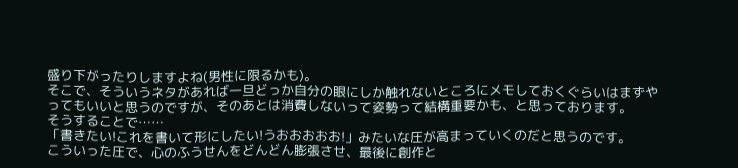盛り下がったりしますよね(男性に限るかも)。
そこで、そういうネタがあれば一旦どっか自分の眼にしか触れないところにメモしておくぐらいはまずやってもいいと思うのですが、そのあとは消費しないって姿勢って結構重要かも、と思っております。
そうすることで……
「書きたい!これを書いて形にしたい!うおおおおお!」みたいな圧が高まっていくのだと思うのです。
こういった圧で、心のふうせんをどんどん膨張させ、最後に創作と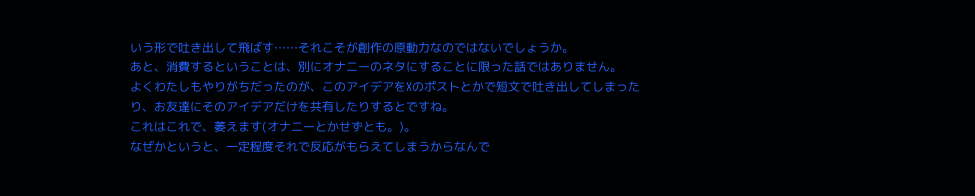いう形で吐き出して飛ばす……それこそが創作の原動力なのではないでしょうか。
あと、消費するということは、別にオナニーのネタにすることに限った話ではありません。
よくわたしもやりがちだったのが、このアイデアをXのポストとかで短文で吐き出してしまったり、お友達にそのアイデアだけを共有したりするとですね。
これはこれで、萎えます(オナニーとかせずとも。)。
なぜかというと、一定程度それで反応がもらえてしまうからなんで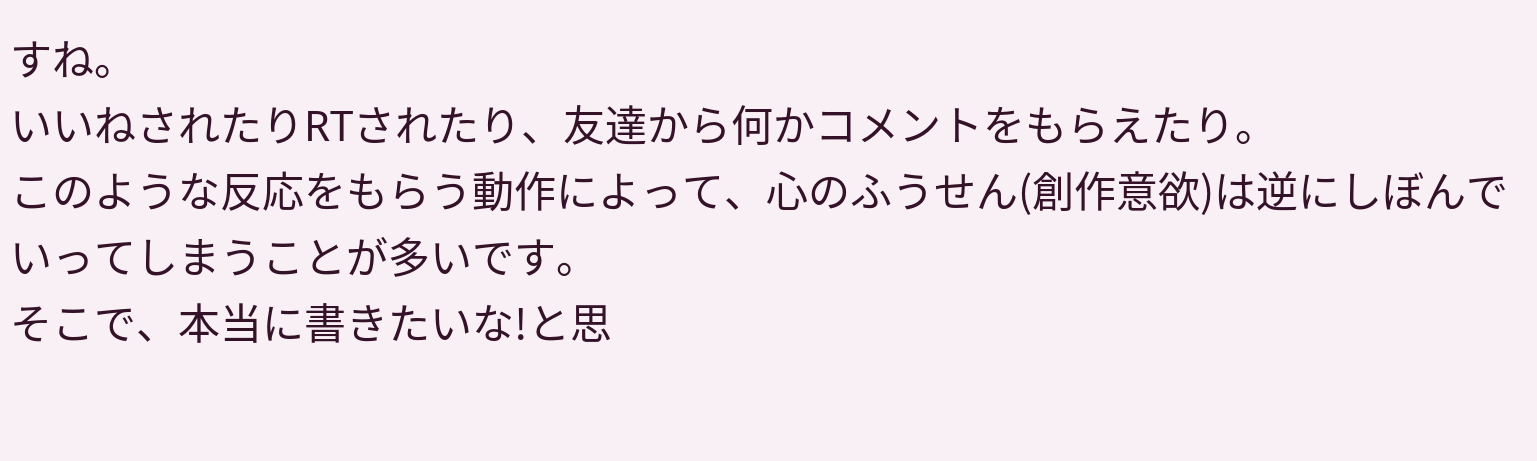すね。
いいねされたりRTされたり、友達から何かコメントをもらえたり。
このような反応をもらう動作によって、心のふうせん(創作意欲)は逆にしぼんでいってしまうことが多いです。
そこで、本当に書きたいな!と思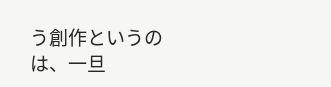う創作というのは、一旦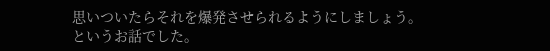思いついたらそれを爆発させられるようにしましょう。
というお話でした。